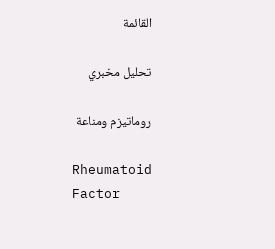القائمة

تحليل مخبري

روماتيزم ومناعة

Rheumatoid Factor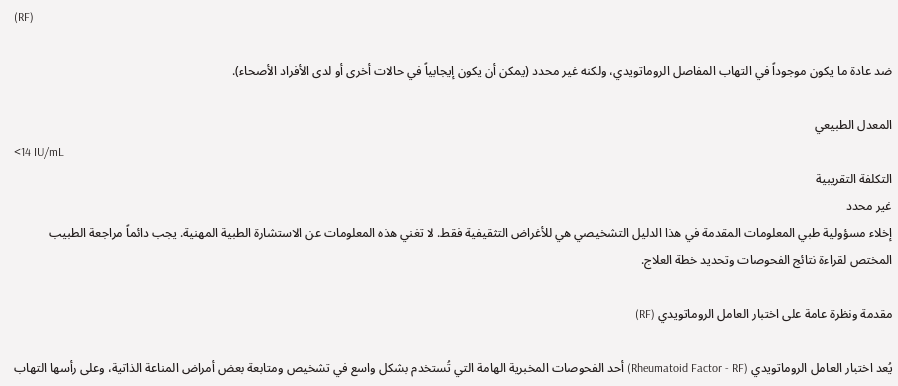(RF)

ضد عادة ما يكون موجوداً في التهاب المفاصل الروماتويدي، ولكنه غير محدد (يمكن أن يكون إيجابياً في حالات أخرى أو لدى الأفراد الأصحاء).

المعدل الطبيعي
<14 IU/mL
التكلفة التقريبية
غير محدد
إخلاء مسؤولية طبي المعلومات المقدمة في هذا الدليل التشخيصي هي للأغراض التثقيفية فقط. لا تغني هذه المعلومات عن الاستشارة الطبية المهنية. يجب دائماً مراجعة الطبيب المختص لقراءة نتائج الفحوصات وتحديد خطة العلاج.

مقدمة ونظرة عامة على اختبار العامل الروماتويدي (RF)

يُعد اختبار العامل الروماتويدي (Rheumatoid Factor - RF) أحد الفحوصات المخبرية الهامة التي تُستخدم بشكل واسع في تشخيص ومتابعة بعض أمراض المناعة الذاتية، وعلى رأسها التهاب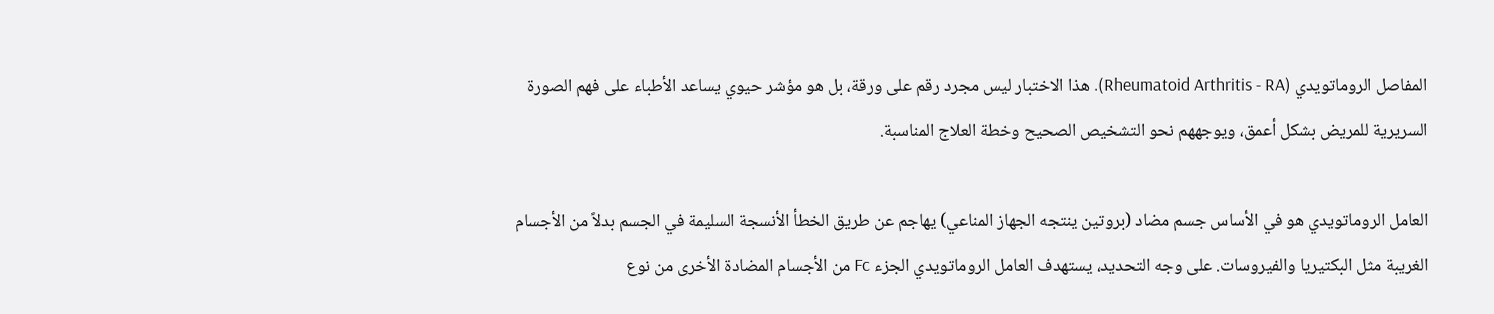المفاصل الروماتويدي (Rheumatoid Arthritis - RA). هذا الاختبار ليس مجرد رقم على ورقة، بل هو مؤشر حيوي يساعد الأطباء على فهم الصورة السريرية للمريض بشكل أعمق، ويوجههم نحو التشخيص الصحيح وخطة العلاج المناسبة.

العامل الروماتويدي هو في الأساس جسم مضاد (بروتين ينتجه الجهاز المناعي) يهاجم عن طريق الخطأ الأنسجة السليمة في الجسم بدلاً من الأجسام الغريبة مثل البكتيريا والفيروسات. على وجه التحديد، يستهدف العامل الروماتويدي الجزء Fc من الأجسام المضادة الأخرى من نوع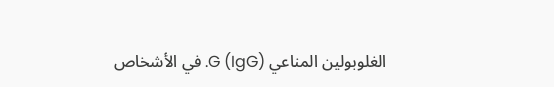الغلوبولين المناعي G (IgG). في الأشخاص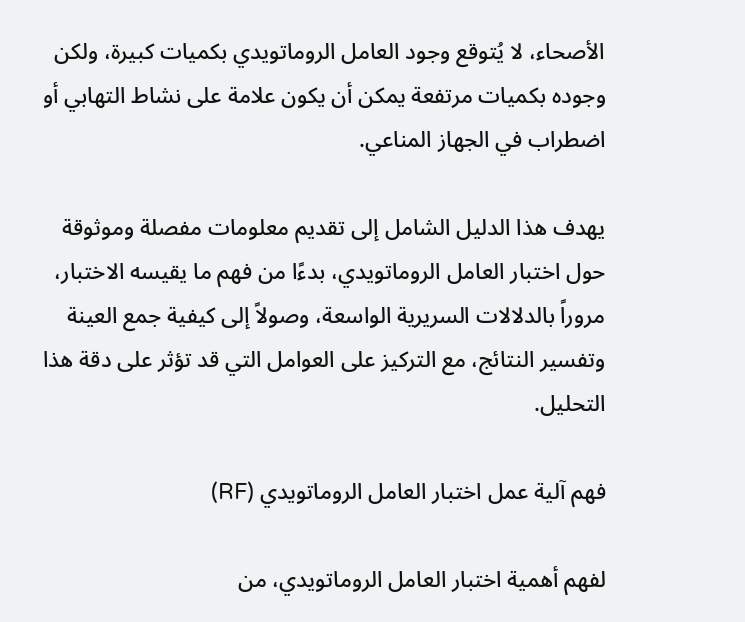الأصحاء، لا يُتوقع وجود العامل الروماتويدي بكميات كبيرة، ولكن وجوده بكميات مرتفعة يمكن أن يكون علامة على نشاط التهابي أو اضطراب في الجهاز المناعي.

يهدف هذا الدليل الشامل إلى تقديم معلومات مفصلة وموثوقة حول اختبار العامل الروماتويدي، بدءًا من فهم ما يقيسه الاختبار، مروراً بالدلالات السريرية الواسعة، وصولاً إلى كيفية جمع العينة وتفسير النتائج، مع التركيز على العوامل التي قد تؤثر على دقة هذا التحليل.

فهم آلية عمل اختبار العامل الروماتويدي (RF)

لفهم أهمية اختبار العامل الروماتويدي، من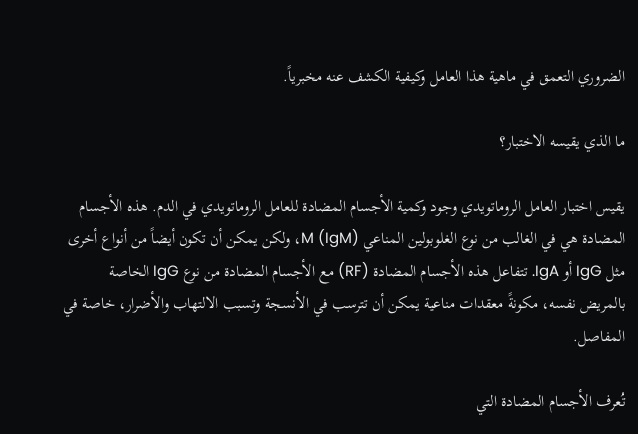الضروري التعمق في ماهية هذا العامل وكيفية الكشف عنه مخبرياً.

ما الذي يقيسه الاختبار؟

يقيس اختبار العامل الروماتويدي وجود وكمية الأجسام المضادة للعامل الروماتويدي في الدم. هذه الأجسام المضادة هي في الغالب من نوع الغلوبولين المناعي M (IgM)، ولكن يمكن أن تكون أيضاً من أنواع أخرى مثل IgG أو IgA. تتفاعل هذه الأجسام المضادة (RF) مع الأجسام المضادة من نوع IgG الخاصة بالمريض نفسه، مكونةً معقدات مناعية يمكن أن تترسب في الأنسجة وتسبب الالتهاب والأضرار، خاصة في المفاصل.

تُعرف الأجسام المضادة التي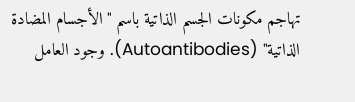تهاجم مكونات الجسم الذاتية باسم "الأجسام المضادة الذاتية" (Autoantibodies). وجود العامل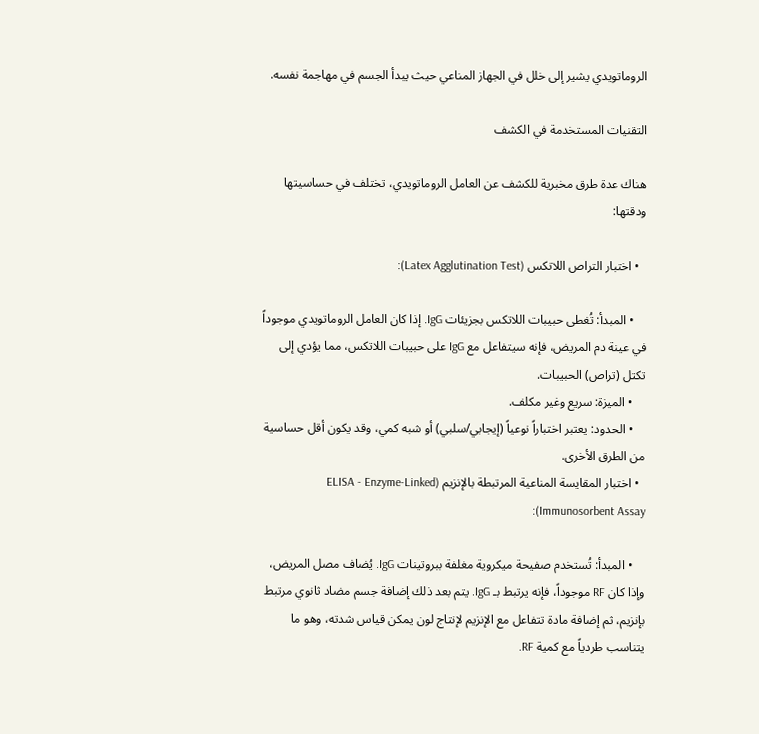الروماتويدي يشير إلى خلل في الجهاز المناعي حيث يبدأ الجسم في مهاجمة نفسه.

التقنيات المستخدمة في الكشف

هناك عدة طرق مخبرية للكشف عن العامل الروماتويدي، تختلف في حساسيتها ودقتها:

  • اختبار التراص اللاتكس (Latex Agglutination Test):

    • المبدأ: تُغطى حبيبات اللاتكس بجزيئات IgG. إذا كان العامل الروماتويدي موجوداً في عينة دم المريض، فإنه سيتفاعل مع IgG على حبيبات اللاتكس، مما يؤدي إلى تكتل (تراص) الحبيبات.
    • الميزة: سريع وغير مكلف.
    • الحدود: يعتبر اختباراً نوعياً (إيجابي/سلبي) أو شبه كمي، وقد يكون أقل حساسية من الطرق الأخرى.
  • اختبار المقايسة المناعية المرتبطة بالإنزيم (ELISA - Enzyme-Linked Immunosorbent Assay):

    • المبدأ: تُستخدم صفيحة ميكروية مغلفة ببروتينات IgG. يُضاف مصل المريض، وإذا كان RF موجوداً، فإنه يرتبط بـ IgG. يتم بعد ذلك إضافة جسم مضاد ثانوي مرتبط بإنزيم، ثم إضافة مادة تتفاعل مع الإنزيم لإنتاج لون يمكن قياس شدته، وهو ما يتناسب طردياً مع كمية RF.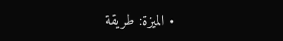• الميزة: طريقة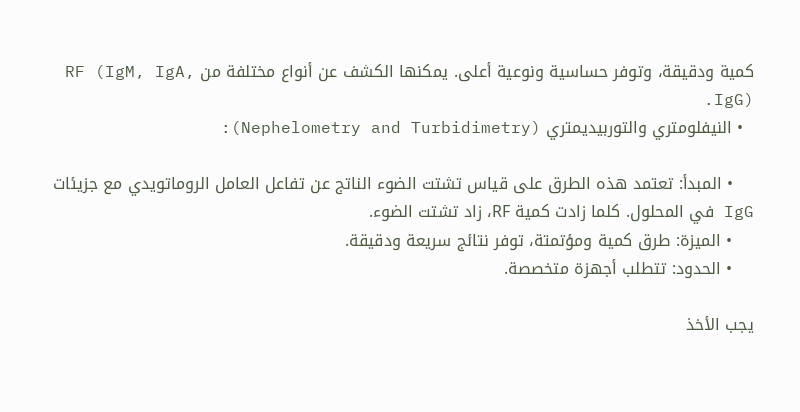كمية ودقيقة، وتوفر حساسية ونوعية أعلى. يمكنها الكشف عن أنواع مختلفة من RF (IgM, IgA, IgG).
  • النيفلومتري والتوربيديمتري (Nephelometry and Turbidimetry):

    • المبدأ: تعتمد هذه الطرق على قياس تشتت الضوء الناتج عن تفاعل العامل الروماتويدي مع جزيئات IgG في المحلول. كلما زادت كمية RF، زاد تشتت الضوء.
    • الميزة: طرق كمية ومؤتمتة، توفر نتائج سريعة ودقيقة.
    • الحدود: تتطلب أجهزة متخصصة.

يجب الأخذ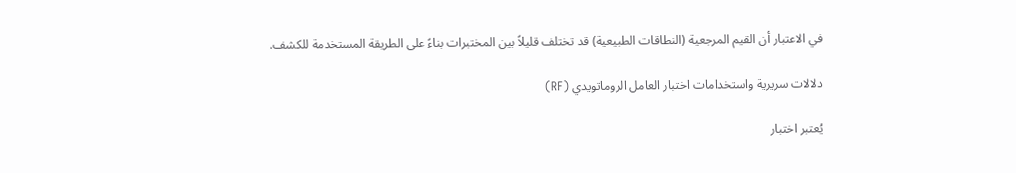في الاعتبار أن القيم المرجعية (النطاقات الطبيعية) قد تختلف قليلاً بين المختبرات بناءً على الطريقة المستخدمة للكشف.

دلالات سريرية واستخدامات اختبار العامل الروماتويدي (RF)

يُعتبر اختبار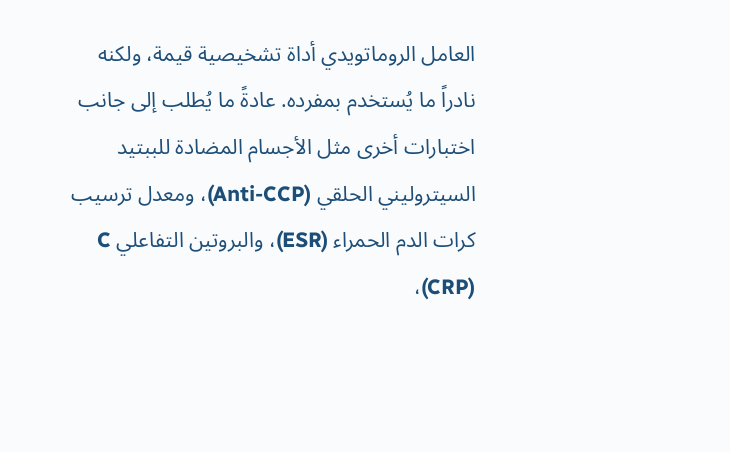العامل الروماتويدي أداة تشخيصية قيمة، ولكنه نادراً ما يُستخدم بمفرده. عادةً ما يُطلب إلى جانب اختبارات أخرى مثل الأجسام المضادة للببتيد السيتروليني الحلقي (Anti-CCP)، ومعدل ترسيب كرات الدم الحمراء (ESR)، والبروتين التفاعلي C (CRP)،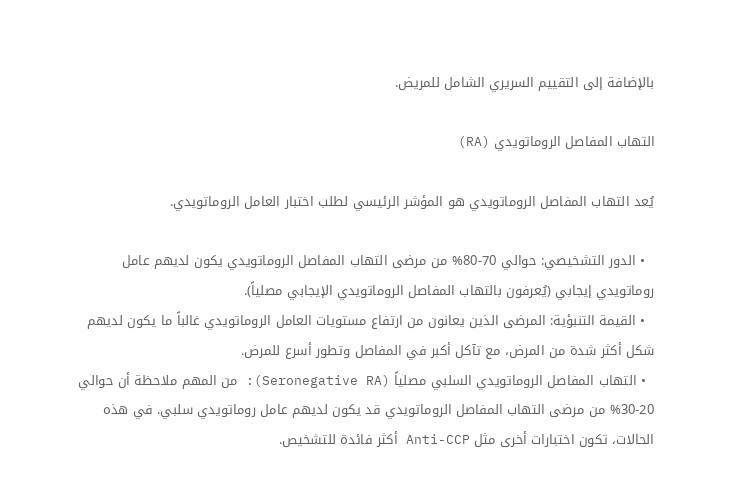بالإضافة إلى التقييم السريري الشامل للمريض.

التهاب المفاصل الروماتويدي (RA)

يُعد التهاب المفاصل الروماتويدي هو المؤشر الرئيسي لطلب اختبار العامل الروماتويدي.

  • الدور التشخيصي: حوالي 70-80% من مرضى التهاب المفاصل الروماتويدي يكون لديهم عامل روماتويدي إيجابي (يُعرفون بالتهاب المفاصل الروماتويدي الإيجابي مصلياً).
  • القيمة التنبؤية: المرضى الذين يعانون من ارتفاع مستويات العامل الروماتويدي غالباً ما يكون لديهم شكل أكثر شدة من المرض، مع تآكل أكبر في المفاصل وتطور أسرع للمرض.
  • التهاب المفاصل الروماتويدي السلبي مصلياً (Seronegative RA): من المهم ملاحظة أن حوالي 20-30% من مرضى التهاب المفاصل الروماتويدي قد يكون لديهم عامل روماتويدي سلبي. في هذه الحالات، تكون اختبارات أخرى مثل Anti-CCP أكثر فائدة للتشخيص.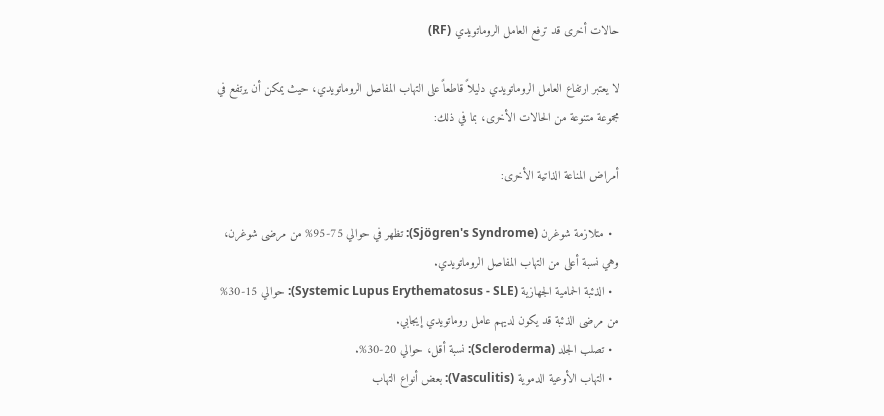حالات أخرى قد ترفع العامل الروماتويدي (RF)

لا يعتبر ارتفاع العامل الروماتويدي دليلاً قاطعاً على التهاب المفاصل الروماتويدي، حيث يمكن أن يرتفع في مجموعة متنوعة من الحالات الأخرى، بما في ذلك:

أمراض المناعة الذاتية الأخرى:

  • متلازمة شوغرن (Sjögren's Syndrome): تظهر في حوالي 75-95% من مرضى شوغرن، وهي نسبة أعلى من التهاب المفاصل الروماتويدي.
  • الذئبة الحمامية الجهازية (Systemic Lupus Erythematosus - SLE): حوالي 15-30% من مرضى الذئبة قد يكون لديهم عامل روماتويدي إيجابي.
  • تصلب الجلد (Scleroderma): نسبة أقل، حوالي 20-30%.
  • التهاب الأوعية الدموية (Vasculitis): بعض أنواع التهاب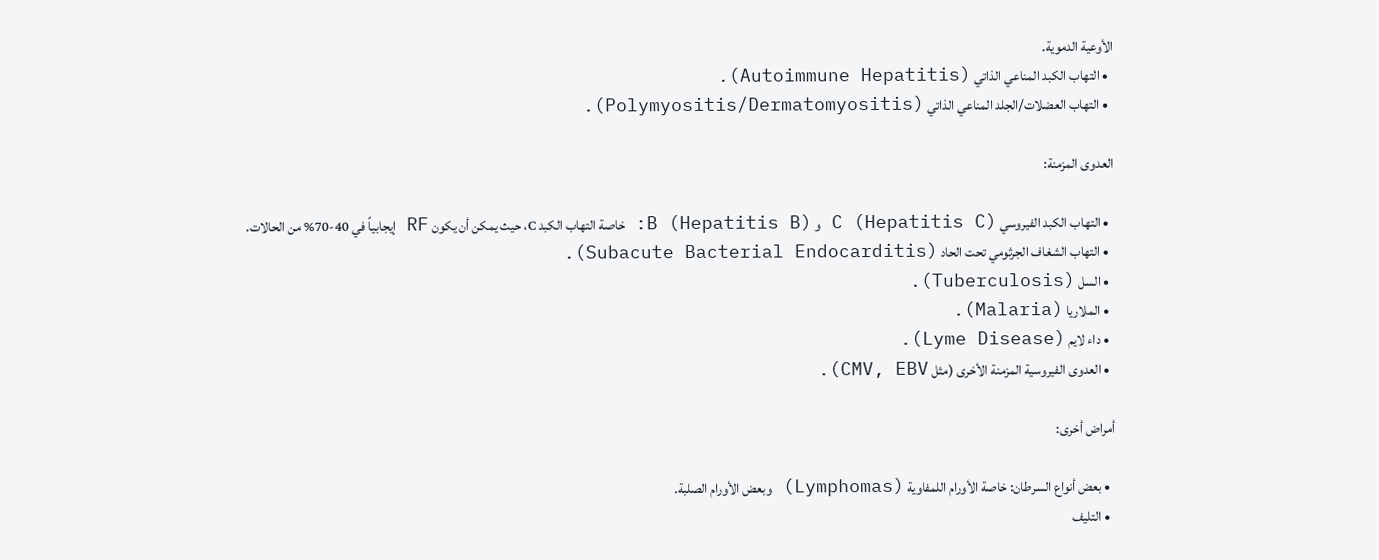الأوعية الدموية.
  • التهاب الكبد المناعي الذاتي (Autoimmune Hepatitis).
  • التهاب العضلات/الجلد المناعي الذاتي (Polymyositis/Dermatomyositis).

العدوى المزمنة:

  • التهاب الكبد الفيروسي C (Hepatitis C) و B (Hepatitis B): خاصة التهاب الكبد C، حيث يمكن أن يكون RF إيجابياً في 40-70% من الحالات.
  • التهاب الشغاف الجرثومي تحت الحاد (Subacute Bacterial Endocarditis).
  • السل (Tuberculosis).
  • الملاريا (Malaria).
  • داء لايم (Lyme Disease).
  • العدوى الفيروسية المزمنة الأخرى (مثل CMV, EBV).

أمراض أخرى:

  • بعض أنواع السرطان: خاصة الأورام اللمفاوية (Lymphomas) وبعض الأورام الصلبة.
  • التليف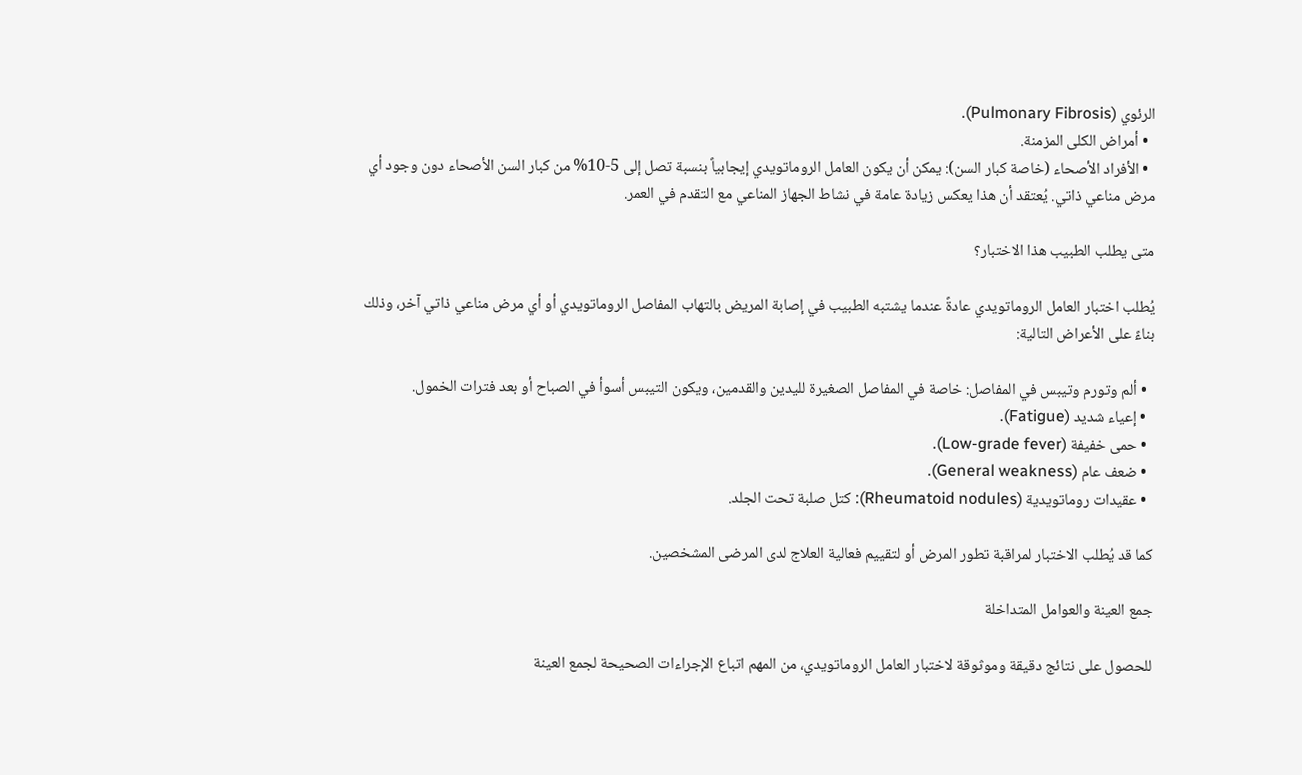الرئوي (Pulmonary Fibrosis).
  • أمراض الكلى المزمنة.
  • الأفراد الأصحاء (خاصة كبار السن): يمكن أن يكون العامل الروماتويدي إيجابياً بنسبة تصل إلى 5-10% من كبار السن الأصحاء دون وجود أي مرض مناعي ذاتي. يُعتقد أن هذا يعكس زيادة عامة في نشاط الجهاز المناعي مع التقدم في العمر.

متى يطلب الطبيب هذا الاختبار؟

يُطلب اختبار العامل الروماتويدي عادةً عندما يشتبه الطبيب في إصابة المريض بالتهاب المفاصل الروماتويدي أو أي مرض مناعي ذاتي آخر، وذلك بناءً على الأعراض التالية:

  • ألم وتورم وتيبس في المفاصل: خاصة في المفاصل الصغيرة لليدين والقدمين، ويكون التيبس أسوأ في الصباح أو بعد فترات الخمول.
  • إعياء شديد (Fatigue).
  • حمى خفيفة (Low-grade fever).
  • ضعف عام (General weakness).
  • عقيدات روماتويدية (Rheumatoid nodules): كتل صلبة تحت الجلد.

كما قد يُطلب الاختبار لمراقبة تطور المرض أو لتقييم فعالية العلاج لدى المرضى المشخصين.

جمع العينة والعوامل المتداخلة

للحصول على نتائج دقيقة وموثوقة لاختبار العامل الروماتويدي، من المهم اتباع الإجراءات الصحيحة لجمع العينة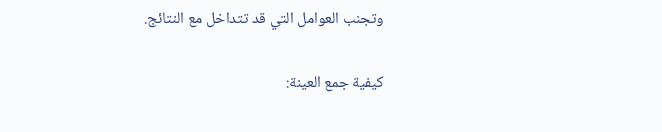وتجنب العوامل التي قد تتداخل مع النتائج.

كيفية جمع العينة: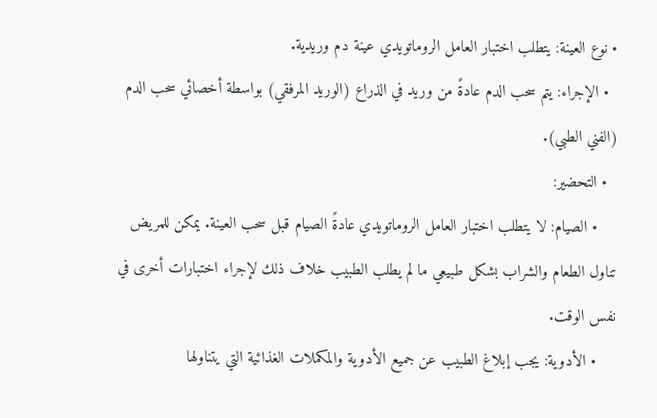• نوع العينة: يتطلب اختبار العامل الروماتويدي عينة دم وريدية.
  • الإجراء: يتم سحب الدم عادةً من وريد في الذراع (الوريد المرفقي) بواسطة أخصائي سحب الدم (الفني الطبي).
  • التحضير:
    • الصيام: لا يتطلب اختبار العامل الروماتويدي عادةً الصيام قبل سحب العينة. يمكن للمريض تناول الطعام والشراب بشكل طبيعي ما لم يطلب الطبيب خلاف ذلك لإجراء اختبارات أخرى في نفس الوقت.
    • الأدوية: يجب إبلاغ الطبيب عن جميع الأدوية والمكملات الغذائية التي يتناولها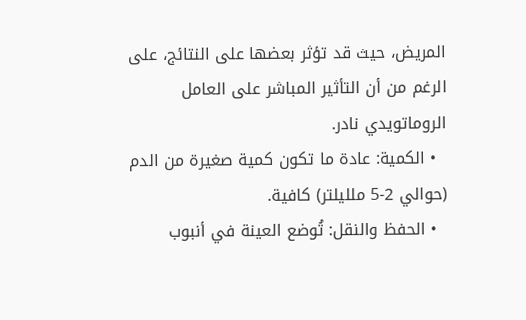المريض، حيث قد تؤثر بعضها على النتائج، على الرغم من أن التأثير المباشر على العامل الروماتويدي نادر.
  • الكمية: عادة ما تكون كمية صغيرة من الدم (حوالي 2-5 ملليلتر) كافية.
  • الحفظ والنقل: تُوضع العينة في أنبوب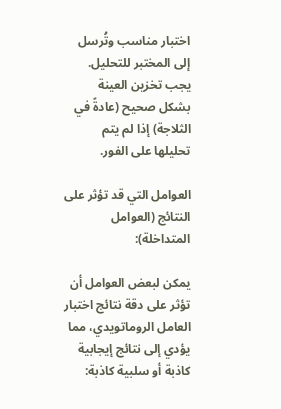اختبار مناسب وتُرسل إلى المختبر للتحليل. يجب تخزين العينة بشكل صحيح (عادةً في الثلاجة) إذا لم يتم تحليلها على الفور.

العوامل التي قد تؤثر على النتائج (العوامل المتداخلة):

يمكن لبعض العوامل أن تؤثر على دقة نتائج اختبار العامل الروماتويدي، مما يؤدي إلى نتائج إيجابية كاذبة أو سلبية كاذبة: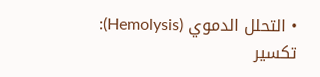• التحلل الدموي (Hemolysis): تكسير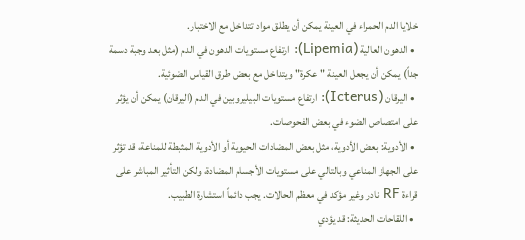خلايا الدم الحمراء في العينة يمكن أن يطلق مواد تتداخل مع الاختبار.
  • الدهون العالية (Lipemia): ارتفاع مستويات الدهون في الدم (مثل بعد وجبة دسمة جداً) يمكن أن يجعل العينة "عكرة" ويتداخل مع بعض طرق القياس الضوئية.
  • اليرقان (Icterus): ارتفاع مستويات البيليروبين في الدم (اليرقان) يمكن أن يؤثر على امتصاص الضوء في بعض الفحوصات.
  • الأدوية: بعض الأدوية، مثل بعض المضادات الحيوية أو الأدوية المثبطة للمناعة، قد تؤثر على الجهاز المناعي وبالتالي على مستويات الأجسام المضادة، ولكن التأثير المباشر على قراءة RF نادر وغير مؤكد في معظم الحالات. يجب دائماً استشارة الطبيب.
  • اللقاحات الحديثة: قد يؤدي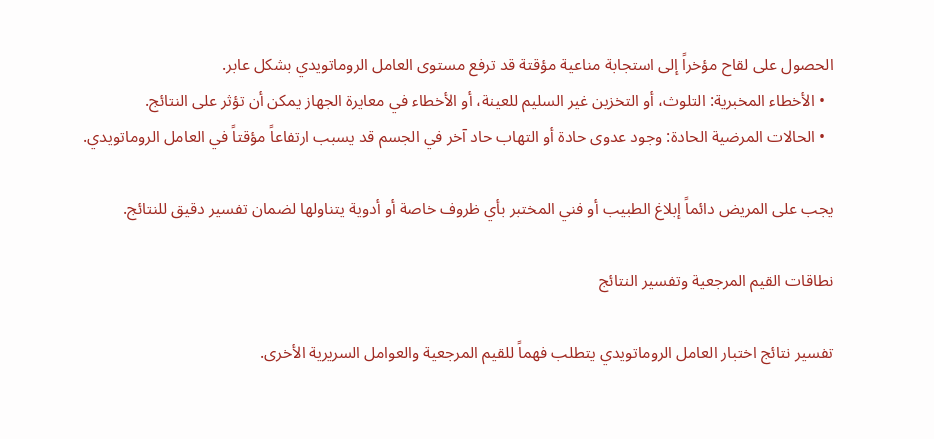الحصول على لقاح مؤخراً إلى استجابة مناعية مؤقتة قد ترفع مستوى العامل الروماتويدي بشكل عابر.
  • الأخطاء المخبرية: التلوث، أو التخزين غير السليم للعينة، أو الأخطاء في معايرة الجهاز يمكن أن تؤثر على النتائج.
  • الحالات المرضية الحادة: وجود عدوى حادة أو التهاب حاد آخر في الجسم قد يسبب ارتفاعاً مؤقتاً في العامل الروماتويدي.

يجب على المريض دائماً إبلاغ الطبيب أو فني المختبر بأي ظروف خاصة أو أدوية يتناولها لضمان تفسير دقيق للنتائج.

نطاقات القيم المرجعية وتفسير النتائج

تفسير نتائج اختبار العامل الروماتويدي يتطلب فهماً للقيم المرجعية والعوامل السريرية الأخرى.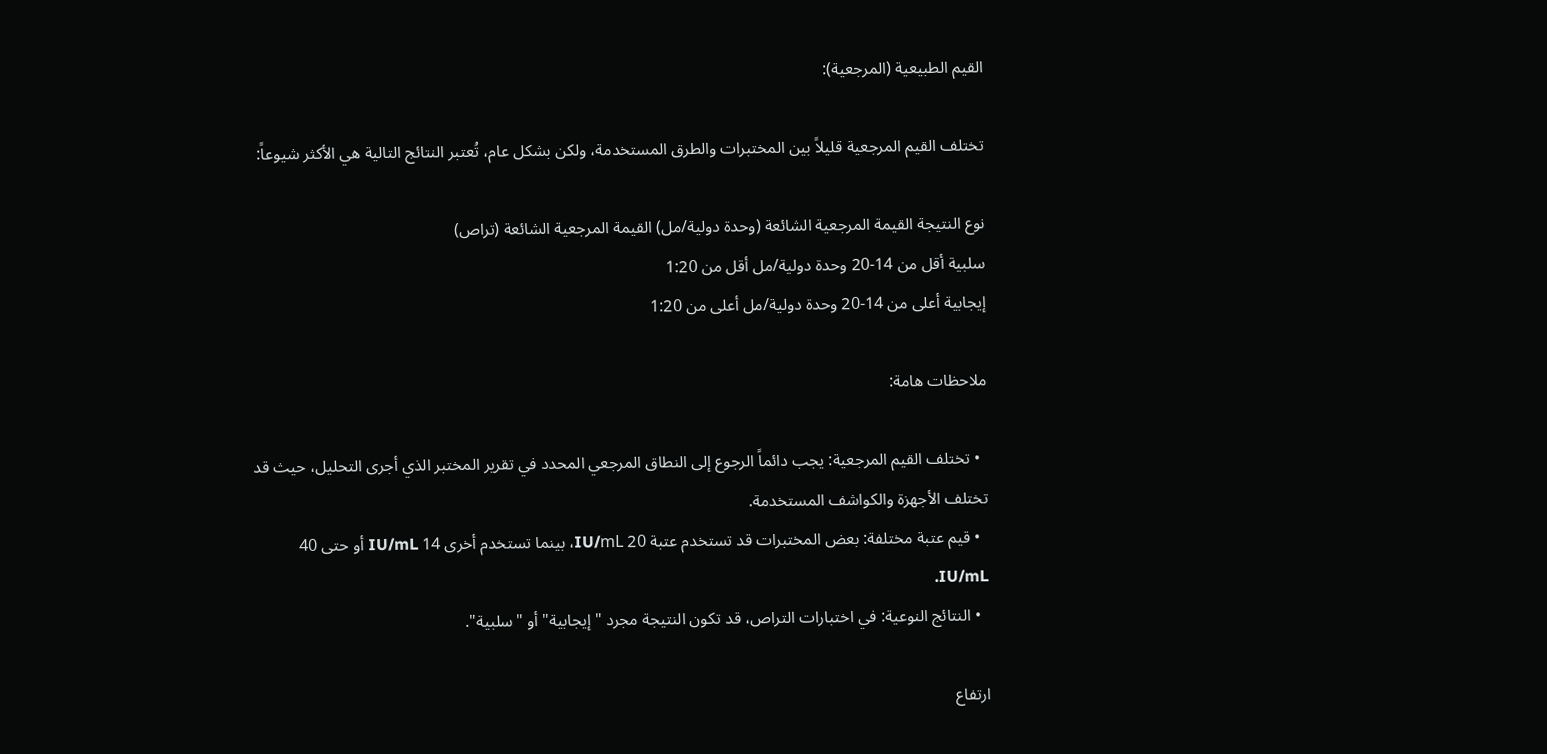القيم الطبيعية (المرجعية):

تختلف القيم المرجعية قليلاً بين المختبرات والطرق المستخدمة، ولكن بشكل عام، تُعتبر النتائج التالية هي الأكثر شيوعاً:

نوع النتيجة القيمة المرجعية الشائعة (وحدة دولية/مل) القيمة المرجعية الشائعة (تراص)
سلبية أقل من 14-20 وحدة دولية/مل أقل من 1:20
إيجابية أعلى من 14-20 وحدة دولية/مل أعلى من 1:20

ملاحظات هامة:

  • تختلف القيم المرجعية: يجب دائماً الرجوع إلى النطاق المرجعي المحدد في تقرير المختبر الذي أجرى التحليل، حيث قد تختلف الأجهزة والكواشف المستخدمة.
  • قيم عتبة مختلفة: بعض المختبرات قد تستخدم عتبة 20 IU/mL، بينما تستخدم أخرى 14 IU/mL أو حتى 40 IU/mL.
  • النتائج النوعية: في اختبارات التراص، قد تكون النتيجة مجرد "إيجابية" أو "سلبية".

ارتفاع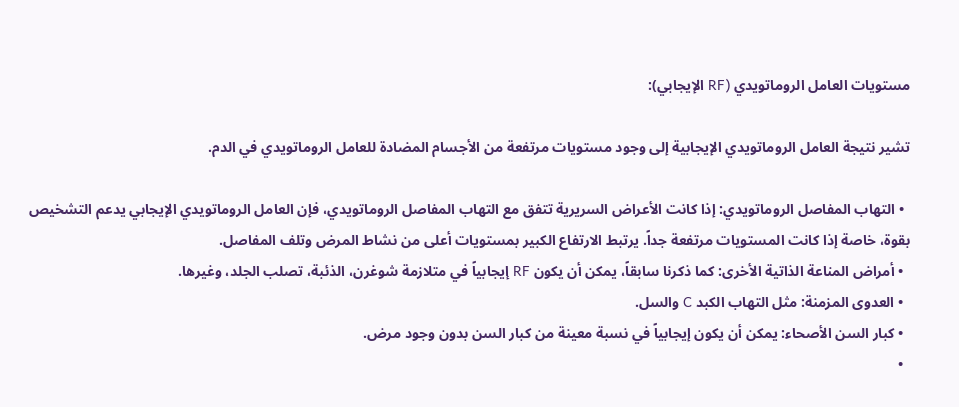مستويات العامل الروماتويدي (RF الإيجابي):

تشير نتيجة العامل الروماتويدي الإيجابية إلى وجود مستويات مرتفعة من الأجسام المضادة للعامل الروماتويدي في الدم.

  • التهاب المفاصل الروماتويدي: إذا كانت الأعراض السريرية تتفق مع التهاب المفاصل الروماتويدي، فإن العامل الروماتويدي الإيجابي يدعم التشخيص بقوة، خاصة إذا كانت المستويات مرتفعة جداً. يرتبط الارتفاع الكبير بمستويات أعلى من نشاط المرض وتلف المفاصل.
  • أمراض المناعة الذاتية الأخرى: كما ذكرنا سابقاً، يمكن أن يكون RF إيجابياً في متلازمة شوغرن، الذئبة، تصلب الجلد، وغيرها.
  • العدوى المزمنة: مثل التهاب الكبد C والسل.
  • كبار السن الأصحاء: يمكن أن يكون إيجابياً في نسبة معينة من كبار السن بدون وجود مرض.
  •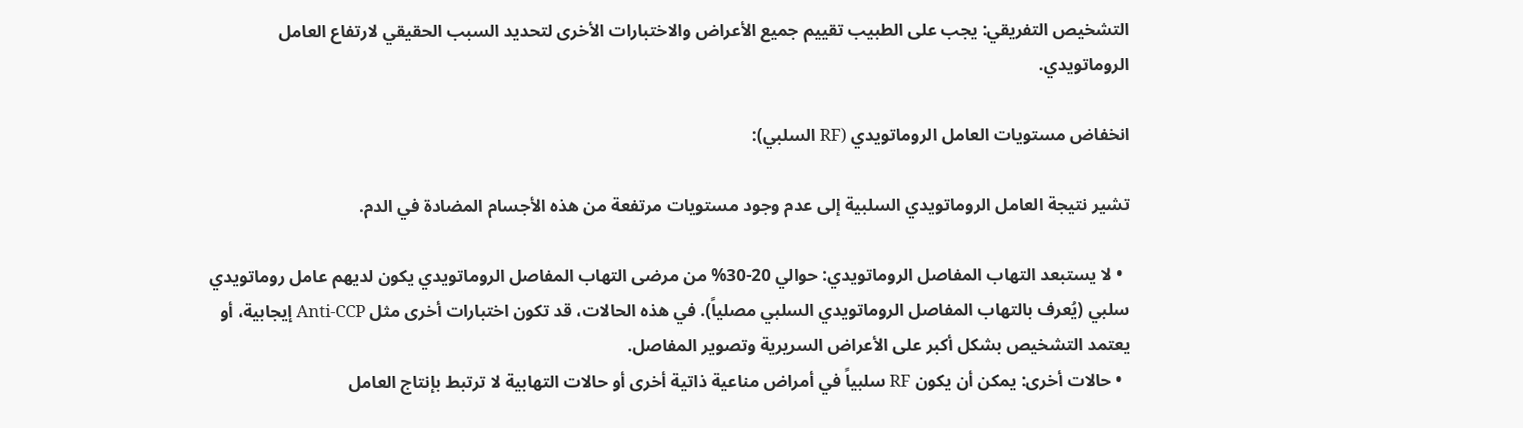التشخيص التفريقي: يجب على الطبيب تقييم جميع الأعراض والاختبارات الأخرى لتحديد السبب الحقيقي لارتفاع العامل الروماتويدي.

انخفاض مستويات العامل الروماتويدي (RF السلبي):

تشير نتيجة العامل الروماتويدي السلبية إلى عدم وجود مستويات مرتفعة من هذه الأجسام المضادة في الدم.

  • لا يستبعد التهاب المفاصل الروماتويدي: حوالي 20-30% من مرضى التهاب المفاصل الروماتويدي يكون لديهم عامل روماتويدي سلبي (يُعرف بالتهاب المفاصل الروماتويدي السلبي مصلياً). في هذه الحالات، قد تكون اختبارات أخرى مثل Anti-CCP إيجابية، أو يعتمد التشخيص بشكل أكبر على الأعراض السريرية وتصوير المفاصل.
  • حالات أخرى: يمكن أن يكون RF سلبياً في أمراض مناعية ذاتية أخرى أو حالات التهابية لا ترتبط بإنتاج العامل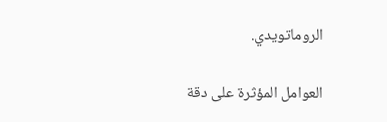الروماتويدي.

العوامل المؤثرة على دقة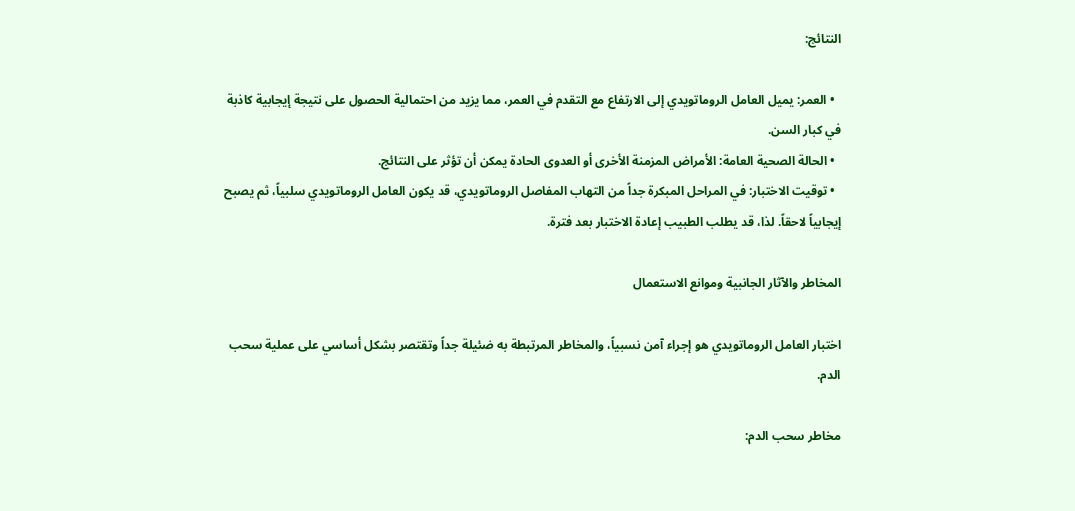النتائج:

  • العمر: يميل العامل الروماتويدي إلى الارتفاع مع التقدم في العمر، مما يزيد من احتمالية الحصول على نتيجة إيجابية كاذبة في كبار السن.
  • الحالة الصحية العامة: الأمراض المزمنة الأخرى أو العدوى الحادة يمكن أن تؤثر على النتائج.
  • توقيت الاختبار: في المراحل المبكرة جداً من التهاب المفاصل الروماتويدي، قد يكون العامل الروماتويدي سلبياً، ثم يصبح إيجابياً لاحقاً. لذا، قد يطلب الطبيب إعادة الاختبار بعد فترة.

المخاطر والآثار الجانبية وموانع الاستعمال

اختبار العامل الروماتويدي هو إجراء آمن نسبياً، والمخاطر المرتبطة به ضئيلة جداً وتقتصر بشكل أساسي على عملية سحب الدم.

مخاطر سحب الدم: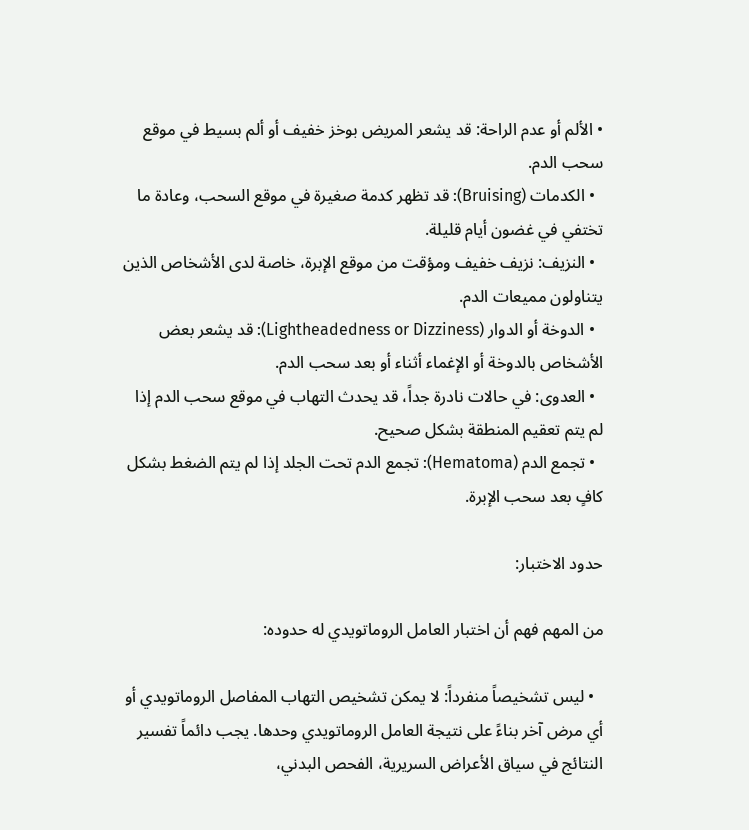• الألم أو عدم الراحة: قد يشعر المريض بوخز خفيف أو ألم بسيط في موقع سحب الدم.
  • الكدمات (Bruising): قد تظهر كدمة صغيرة في موقع السحب، وعادة ما تختفي في غضون أيام قليلة.
  • النزيف: نزيف خفيف ومؤقت من موقع الإبرة، خاصة لدى الأشخاص الذين يتناولون مميعات الدم.
  • الدوخة أو الدوار (Lightheadedness or Dizziness): قد يشعر بعض الأشخاص بالدوخة أو الإغماء أثناء أو بعد سحب الدم.
  • العدوى: في حالات نادرة جداً، قد يحدث التهاب في موقع سحب الدم إذا لم يتم تعقيم المنطقة بشكل صحيح.
  • تجمع الدم (Hematoma): تجمع الدم تحت الجلد إذا لم يتم الضغط بشكل كافٍ بعد سحب الإبرة.

حدود الاختبار:

من المهم فهم أن اختبار العامل الروماتويدي له حدوده:

  • ليس تشخيصاً منفرداً: لا يمكن تشخيص التهاب المفاصل الروماتويدي أو أي مرض آخر بناءً على نتيجة العامل الروماتويدي وحدها. يجب دائماً تفسير النتائج في سياق الأعراض السريرية، الفحص البدني،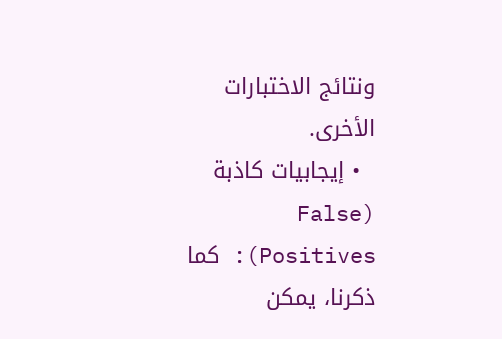ونتائج الاختبارات الأخرى.
  • إيجابيات كاذبة (False Positives): كما ذكرنا، يمكن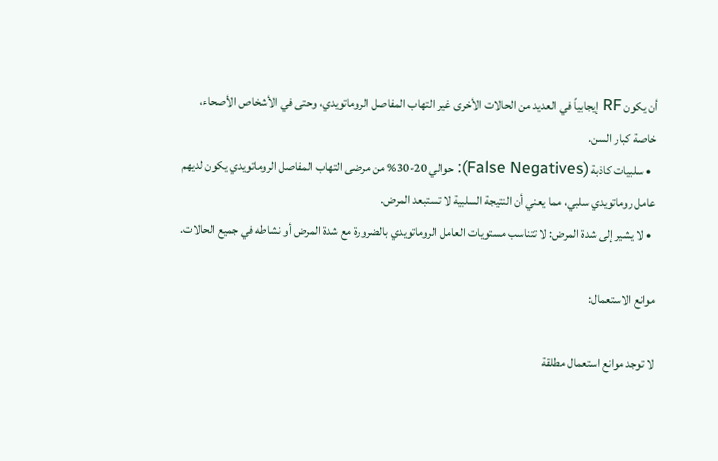أن يكون RF إيجابياً في العديد من الحالات الأخرى غير التهاب المفاصل الروماتويدي، وحتى في الأشخاص الأصحاء، خاصة كبار السن.
  • سلبيات كاذبة (False Negatives): حوالي 20-30% من مرضى التهاب المفاصل الروماتويدي يكون لديهم عامل روماتويدي سلبي، مما يعني أن النتيجة السلبية لا تستبعد المرض.
  • لا يشير إلى شدة المرض: لا تتناسب مستويات العامل الروماتويدي بالضرورة مع شدة المرض أو نشاطه في جميع الحالات.

موانع الاستعمال:

لا توجد موانع استعمال مطلقة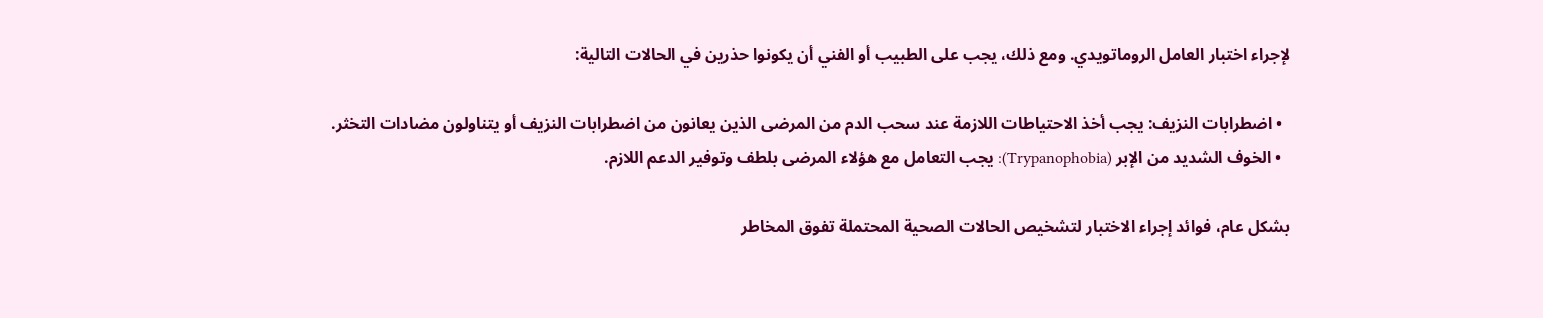لإجراء اختبار العامل الروماتويدي. ومع ذلك، يجب على الطبيب أو الفني أن يكونوا حذرين في الحالات التالية:

  • اضطرابات النزيف: يجب أخذ الاحتياطات اللازمة عند سحب الدم من المرضى الذين يعانون من اضطرابات النزيف أو يتناولون مضادات التخثر.
  • الخوف الشديد من الإبر (Trypanophobia): يجب التعامل مع هؤلاء المرضى بلطف وتوفير الدعم اللازم.

بشكل عام، فوائد إجراء الاختبار لتشخيص الحالات الصحية المحتملة تفوق المخاطر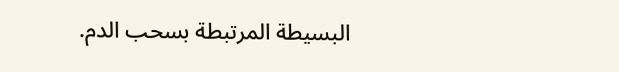البسيطة المرتبطة بسحب الدم.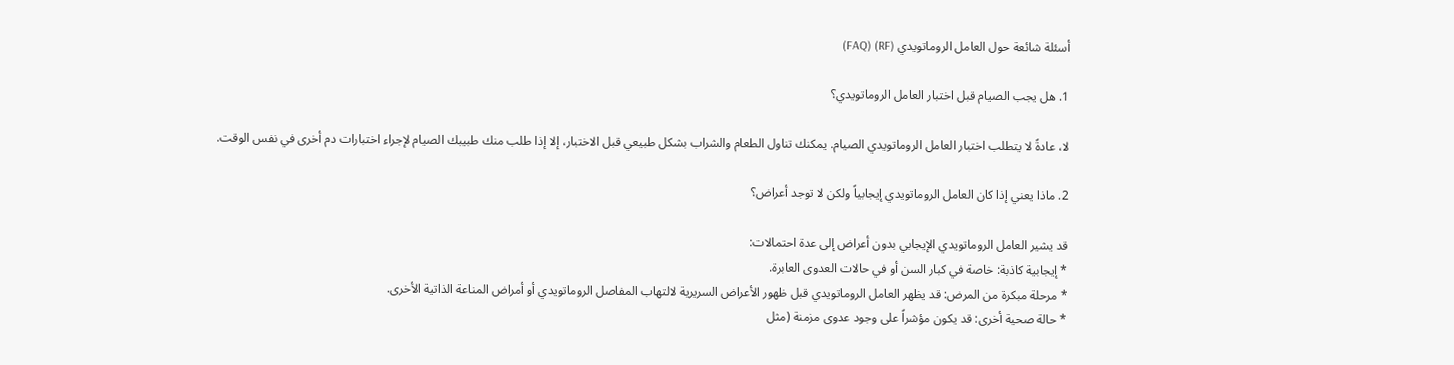أسئلة شائعة حول العامل الروماتويدي (RF) (FAQ)

1. هل يجب الصيام قبل اختبار العامل الروماتويدي؟

لا، عادةً لا يتطلب اختبار العامل الروماتويدي الصيام. يمكنك تناول الطعام والشراب بشكل طبيعي قبل الاختبار، إلا إذا طلب منك طبيبك الصيام لإجراء اختبارات دم أخرى في نفس الوقت.

2. ماذا يعني إذا كان العامل الروماتويدي إيجابياً ولكن لا توجد أعراض؟

قد يشير العامل الروماتويدي الإيجابي بدون أعراض إلى عدة احتمالات:
* إيجابية كاذبة: خاصة في كبار السن أو في حالات العدوى العابرة.
* مرحلة مبكرة من المرض: قد يظهر العامل الروماتويدي قبل ظهور الأعراض السريرية لالتهاب المفاصل الروماتويدي أو أمراض المناعة الذاتية الأخرى.
* حالة صحية أخرى: قد يكون مؤشراً على وجود عدوى مزمنة (مثل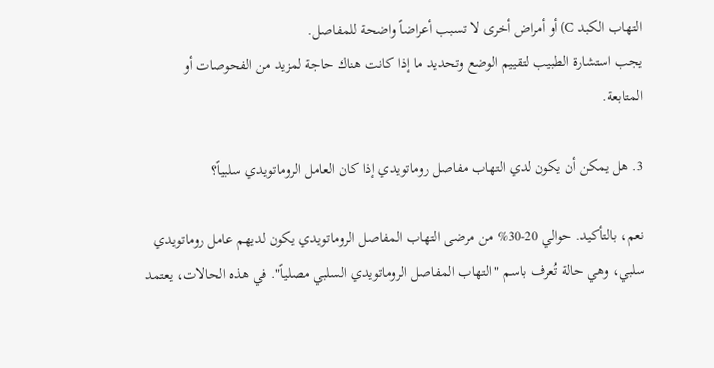التهاب الكبد C) أو أمراض أخرى لا تسبب أعراضاً واضحة للمفاصل.
يجب استشارة الطبيب لتقييم الوضع وتحديد ما إذا كانت هناك حاجة لمزيد من الفحوصات أو المتابعة.

3. هل يمكن أن يكون لدي التهاب مفاصل روماتويدي إذا كان العامل الروماتويدي سلبياً؟

نعم، بالتأكيد. حوالي 20-30% من مرضى التهاب المفاصل الروماتويدي يكون لديهم عامل روماتويدي سلبي، وهي حالة تُعرف باسم "التهاب المفاصل الروماتويدي السلبي مصلياً". في هذه الحالات، يعتمد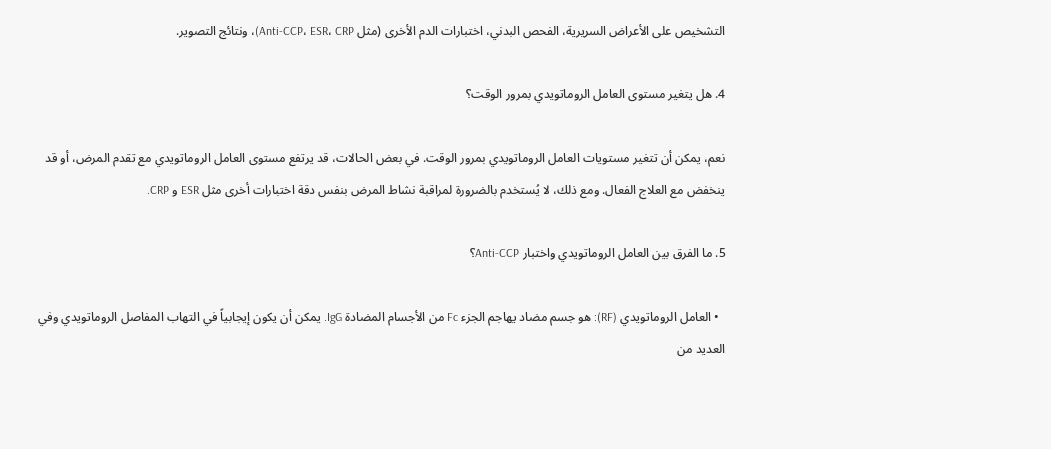التشخيص على الأعراض السريرية، الفحص البدني، اختبارات الدم الأخرى (مثل Anti-CCP، ESR، CRP)، ونتائج التصوير.

4. هل يتغير مستوى العامل الروماتويدي بمرور الوقت؟

نعم، يمكن أن تتغير مستويات العامل الروماتويدي بمرور الوقت. في بعض الحالات، قد يرتفع مستوى العامل الروماتويدي مع تقدم المرض، أو قد ينخفض مع العلاج الفعال. ومع ذلك، لا يُستخدم بالضرورة لمراقبة نشاط المرض بنفس دقة اختبارات أخرى مثل ESR و CRP.

5. ما الفرق بين العامل الروماتويدي واختبار Anti-CCP؟

  • العامل الروماتويدي (RF): هو جسم مضاد يهاجم الجزء Fc من الأجسام المضادة IgG. يمكن أن يكون إيجابياً في التهاب المفاصل الروماتويدي وفي العديد من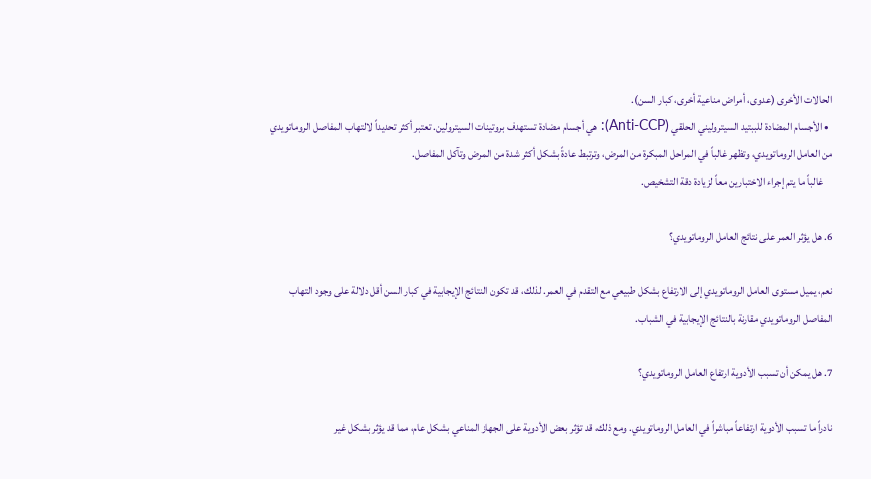الحالات الأخرى (عدوى، أمراض مناعية أخرى، كبار السن).
  • الأجسام المضادة للببتيد السيتروليني الحلقي (Anti-CCP): هي أجسام مضادة تستهدف بروتينات السيترولين. تعتبر أكثر تحديداً لالتهاب المفاصل الروماتويدي من العامل الروماتويدي، وتظهر غالباً في المراحل المبكرة من المرض، وترتبط عادةً بشكل أكثر شدة من المرض وتآكل المفاصل.
    غالباً ما يتم إجراء الاختبارين معاً لزيادة دقة التشخيص.

6. هل يؤثر العمر على نتائج العامل الروماتويدي؟

نعم، يميل مستوى العامل الروماتويدي إلى الارتفاع بشكل طبيعي مع التقدم في العمر. لذلك، قد تكون النتائج الإيجابية في كبار السن أقل دلالة على وجود التهاب المفاصل الروماتويدي مقارنة بالنتائج الإيجابية في الشباب.

7. هل يمكن أن تسبب الأدوية ارتفاع العامل الروماتويدي؟

نادراً ما تسبب الأدوية ارتفاعاً مباشراً في العامل الروماتويدي. ومع ذلك، قد تؤثر بعض الأدوية على الجهاز المناعي بشكل عام، مما قد يؤثر بشكل غير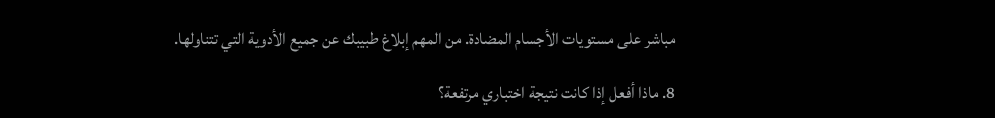مباشر على مستويات الأجسام المضادة. من المهم إبلاغ طبيبك عن جميع الأدوية التي تتناولها.

8. ماذا أفعل إذا كانت نتيجة اختباري مرتفعة؟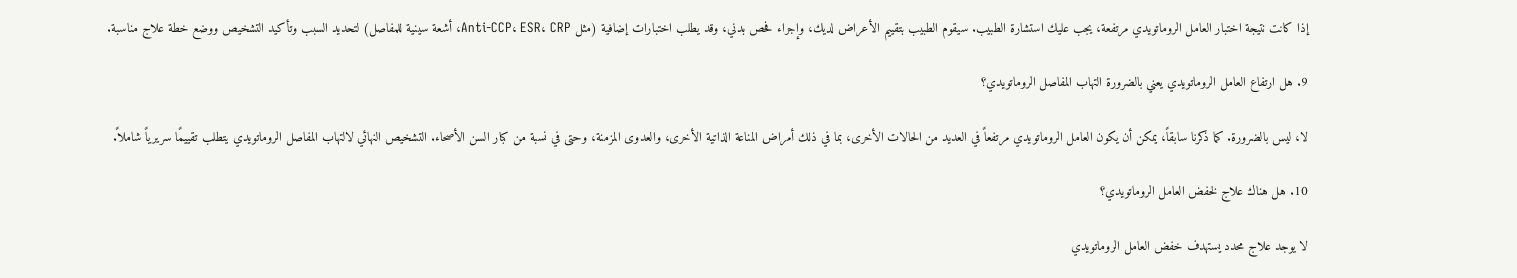إذا كانت نتيجة اختبار العامل الروماتويدي مرتفعة، يجب عليك استشارة الطبيب. سيقوم الطبيب بتقييم الأعراض لديك، وإجراء فحص بدني، وقد يطلب اختبارات إضافية (مثل Anti-CCP، ESR، CRP، أشعة سينية للمفاصل) لتحديد السبب وتأكيد التشخيص ووضع خطة علاج مناسبة.

9. هل ارتفاع العامل الروماتويدي يعني بالضرورة التهاب المفاصل الروماتويدي؟

لا، ليس بالضرورة. كما ذكرنا سابقاً، يمكن أن يكون العامل الروماتويدي مرتفعاً في العديد من الحالات الأخرى، بما في ذلك أمراض المناعة الذاتية الأخرى، والعدوى المزمنة، وحتى في نسبة من كبار السن الأصحاء. التشخيص النهائي لالتهاب المفاصل الروماتويدي يتطلب تقييمًا سريرياً شاملاً.

10. هل هناك علاج لخفض العامل الروماتويدي؟

لا يوجد علاج محدد يستهدف خفض العامل الروماتويدي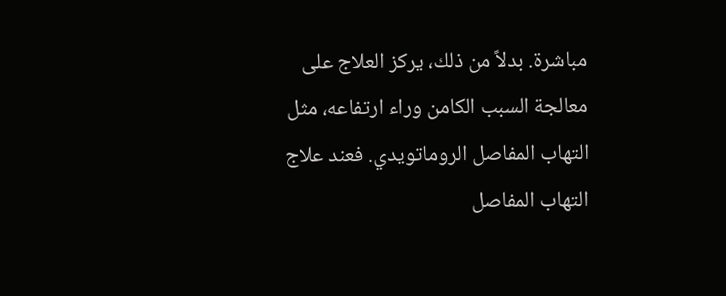مباشرة. بدلاً من ذلك، يركز العلاج على معالجة السبب الكامن وراء ارتفاعه، مثل التهاب المفاصل الروماتويدي. فعند علاج التهاب المفاصل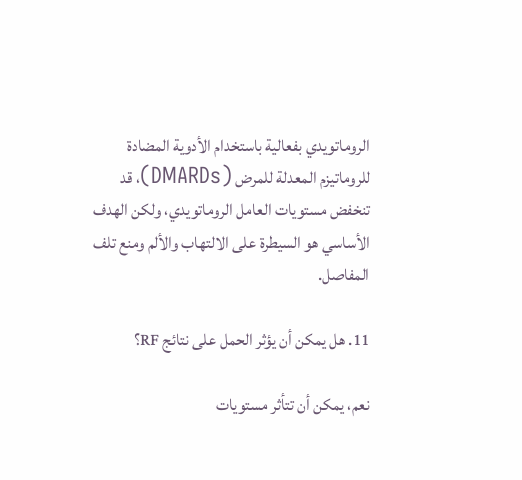الروماتويدي بفعالية باستخدام الأدوية المضادة للروماتيزم المعدلة للمرض (DMARDs)، قد تنخفض مستويات العامل الروماتويدي، ولكن الهدف الأساسي هو السيطرة على الالتهاب والألم ومنع تلف المفاصل.

11. هل يمكن أن يؤثر الحمل على نتائج RF؟

نعم، يمكن أن تتأثر مستويات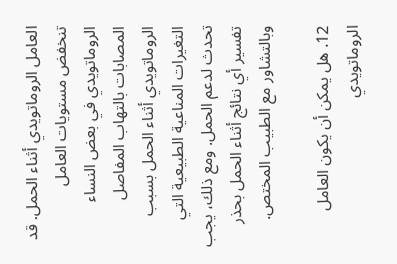العامل الروماتويدي أثناء الحمل. قد تنخفض مستويات العامل الروماتويدي في بعض النساء المصابات بالتهاب المفاصل الروماتويدي أثناء الحمل بسبب التغيرات المناعية الطبيعية التي تحدث لدعم الحمل. ومع ذلك، يجب تفسير أي نتائج أثناء الحمل بحذر وبالتشاور مع الطبيب المختص.

12. هل يمكن أن يكون العامل الروماتويدي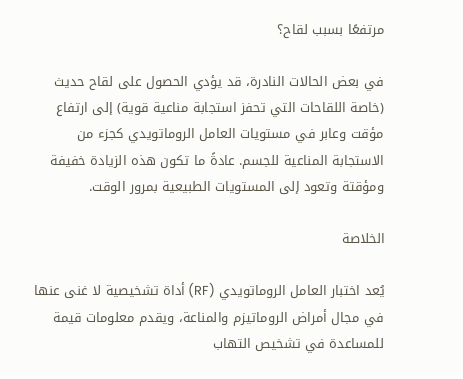مرتفعًا بسبب لقاح؟

في بعض الحالات النادرة، قد يؤدي الحصول على لقاح حديث (خاصة اللقاحات التي تحفز استجابة مناعية قوية) إلى ارتفاع مؤقت وعابر في مستويات العامل الروماتويدي كجزء من الاستجابة المناعية للجسم. عادةً ما تكون هذه الزيادة خفيفة ومؤقتة وتعود إلى المستويات الطبيعية بمرور الوقت.

الخلاصة

يُعد اختبار العامل الروماتويدي (RF) أداة تشخيصية لا غنى عنها في مجال أمراض الروماتيزم والمناعة، ويقدم معلومات قيمة للمساعدة في تشخيص التهاب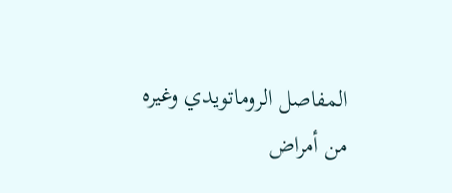المفاصل الروماتويدي وغيره من أمراض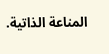المناعة الذاتية.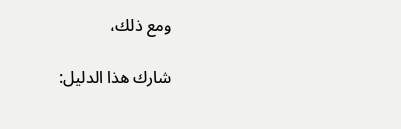ومع ذلك،

شارك هذا الدليل: